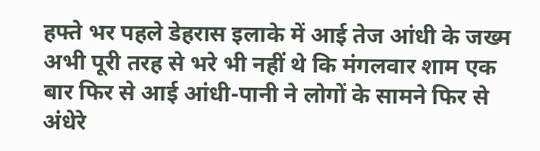हफ्ते भर पहले डेहरास इलाके में आई तेज आंधी के जख्म अभी पूरी तरह से भरे भी नहीं थे कि मंगलवार शाम एक बार फिर से आई आंधी-पानी ने लोगों के सामने फिर से अंधेरे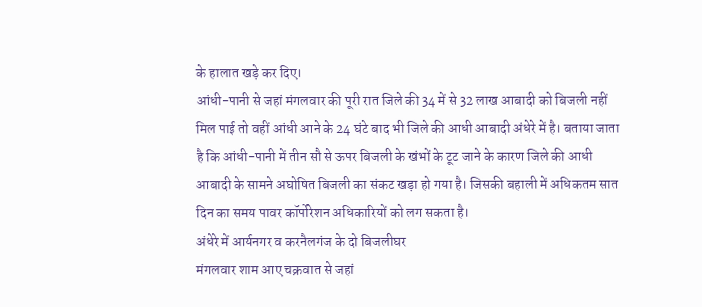के हालात खड़े कर दिए।
आंधी-पानी से जहां मंगलवार की पूरी रात जिले की 34 में से 32 लाख आबादी को बिजली नहीं मिल पाई तो वहीं आंधी आने के 24 घंटे बाद भी जिले की आधी आबादी अंधेरे में है। बताया जाता है कि आंधी-पानी में तीन सौ से ऊपर बिजली के खंभों के टूट जाने के कारण जिले की आधी आबादी के सामने अघोषित बिजली का संकट खड़ा हो गया है। जिसकी बहाली में अधिकतम सात दिन का समय पावर कॉर्पोरेशन अधिकारियों को लग सकता है।
अंधेरे में आर्यनगर व करनैलगंज के दो बिजलीघर
मंगलवार शाम आए चक्रवात से जहां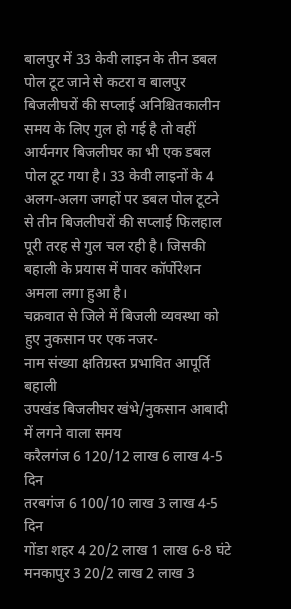बालपुर में 33 केवी लाइन के तीन डबल पोल टूट जाने से कटरा व बालपुर बिजलीघरों की सप्लाई अनिश्चितकालीन समय के लिए गुल हो गई है तो वहीं आर्यनगर बिजलीघर का भी एक डबल पोल टूट गया है। 33 केवी लाइनों के 4 अलग-अलग जगहों पर डबल पोल टूटने से तीन बिजलीघरों की सप्लाई फिलहाल पूरी तरह से गुल चल रही है। जिसकी बहाली के प्रयास में पावर कॉर्पोरेशन अमला लगा हुआ है।
चक्रवात से जिले में बिजली व्यवस्था को हुए नुकसान पर एक नजर-
नाम संख्या क्षतिग्रस्त प्रभावित आपूर्ति बहाली
उपखंड बिजलीघर खंभे/नुकसान आबादी में लगने वाला समय
करैलगंज 6 120/12 लाख 6 लाख 4-5 दिन
तरबगंज 6 100/10 लाख 3 लाख 4-5 दिन
गोंडा शहर 4 20/2 लाख 1 लाख 6-8 घंटे
मनकापुर 3 20/2 लाख 2 लाख 3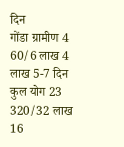दिन
गोंडा ग्रामीण 4 60/6 लाख 4 लाख 5-7 दिन
कुल योग 23 320/32 लाख 16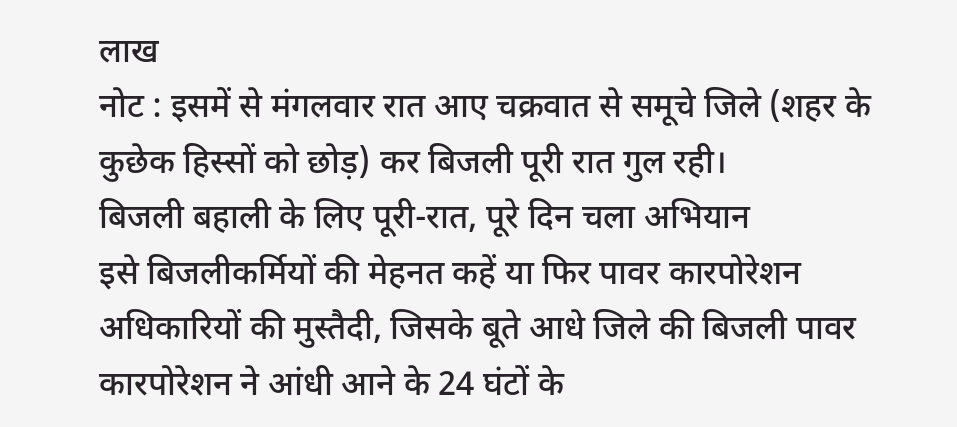लाख
नोट : इसमें से मंगलवार रात आए चक्रवात से समूचे जिले (शहर के कुछेक हिस्सों को छोड़) कर बिजली पूरी रात गुल रही।
बिजली बहाली के लिए पूरी-रात, पूरे दिन चला अभियान
इसे बिजलीकर्मियों की मेहनत कहें या फिर पावर कारपोरेशन अधिकारियों की मुस्तैदी, जिसके बूते आधे जिले की बिजली पावर कारपोरेशन ने आंधी आने के 24 घंटों के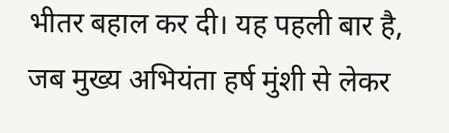भीतर बहाल कर दी। यह पहली बार है, जब मुख्य अभियंता हर्ष मुंशी से लेकर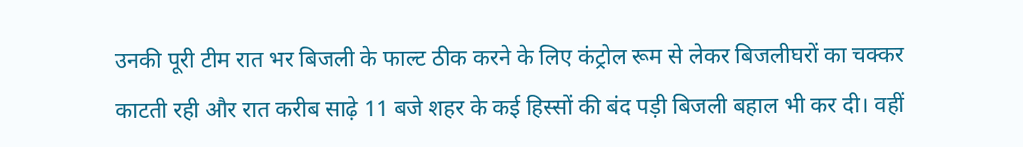उनकी पूरी टीम रात भर बिजली के फाल्ट ठीक करने के लिए कंट्रोल रूम से लेकर बिजलीघरों का चक्कर काटती रही और रात करीब साढ़े 11 बजे शहर के कई हिस्सों की बंद पड़ी बिजली बहाल भी कर दी। वहीं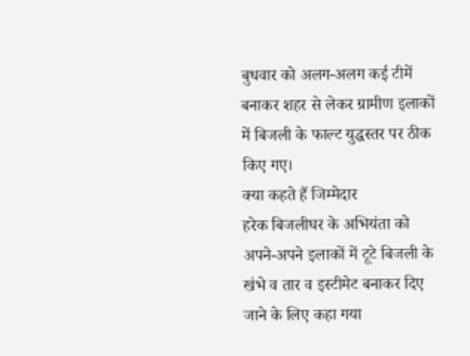बुधवार को अलग-अलग कई टीमें बनाकर शहर से लेकर ग्रामीण इलाकों में बिजली के फाल्ट युद्धस्तर पर ठीक किए गए।
क्या कहते हैं जिम्मेदार
हरेक बिजलीघर के अभियंता को अपने-अपने इलाकों में टूटे बिजली के खंभे व तार व इस्टीमेट बनाकर दिए जाने के लिए कहा गया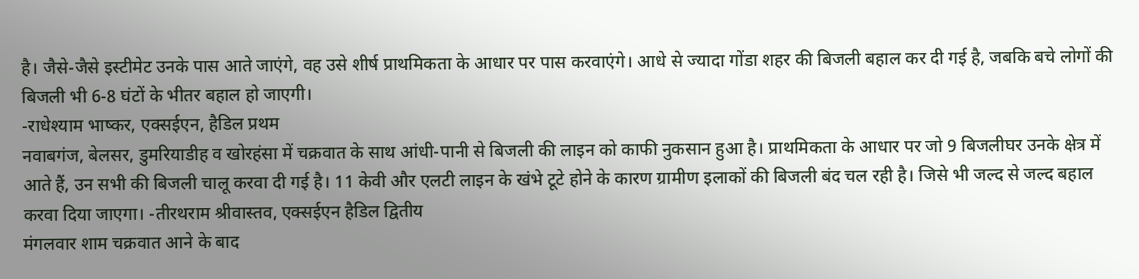है। जैसे-जैसे इस्टीमेट उनके पास आते जाएंगे, वह उसे शीर्ष प्राथमिकता के आधार पर पास करवाएंगे। आधे से ज्यादा गोंडा शहर की बिजली बहाल कर दी गई है, जबकि बचे लोगों की बिजली भी 6-8 घंटों के भीतर बहाल हो जाएगी।
-राधेश्याम भाष्कर, एक्सईएन, हैडिल प्रथम
नवाबगंज, बेलसर, डुमरियाडीह व खोरहंसा में चक्रवात के साथ आंधी-पानी से बिजली की लाइन को काफी नुकसान हुआ है। प्राथमिकता के आधार पर जो 9 बिजलीघर उनके क्षेत्र में आते हैं, उन सभी की बिजली चालू करवा दी गई है। 11 केवी और एलटी लाइन के खंभे टूटे होने के कारण ग्रामीण इलाकों की बिजली बंद चल रही है। जिसे भी जल्द से जल्द बहाल करवा दिया जाएगा। -तीरथराम श्रीवास्तव, एक्सईएन हैडिल द्वितीय
मंगलवार शाम चक्रवात आने के बाद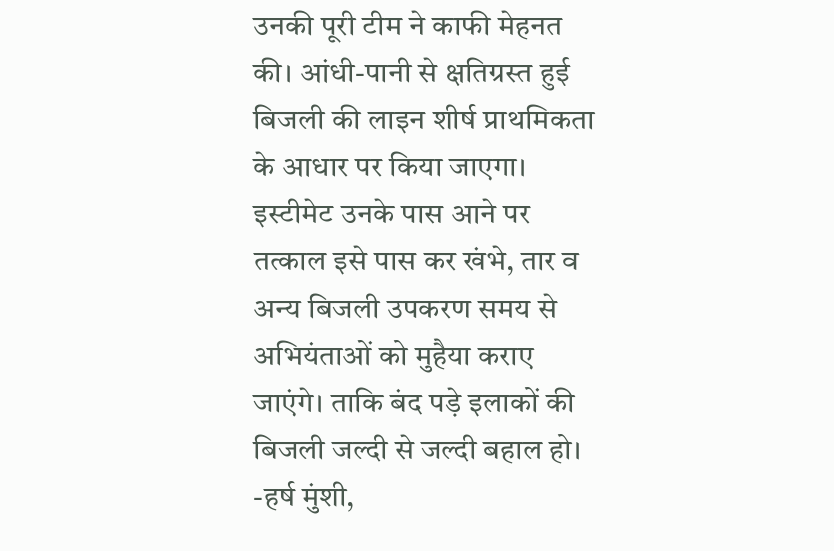उनकी पूरी टीम ने काफी मेहनत की। आंधी-पानी से क्षतिग्रस्त हुई बिजली की लाइन शीर्ष प्राथमिकता के आधार पर किया जाएगा। इस्टीमेट उनके पास आने पर तत्काल इसे पास कर खंभे, तार व अन्य बिजली उपकरण समय से अभियंताओं को मुहैया कराए जाएंगे। ताकि बंद पड़े इलाकों की बिजली जल्दी से जल्दी बहाल हो। -हर्ष मुंशी,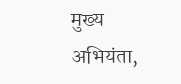मुख्य अभियंता,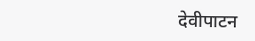देवीपाटन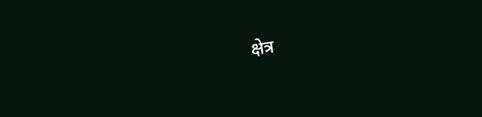क्षेत्र